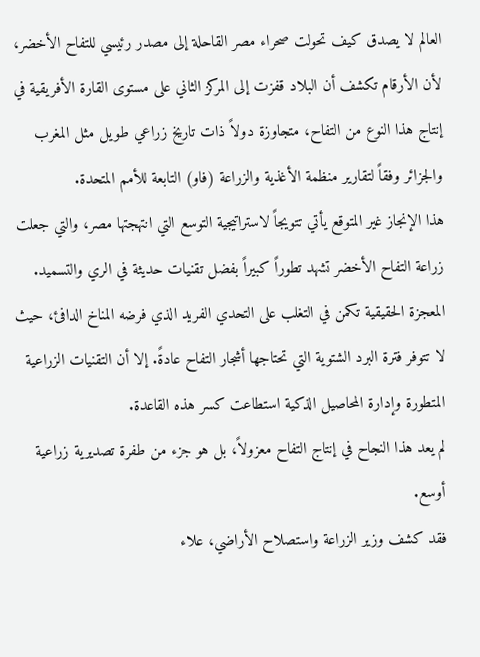العالم لا يصدق كيف تحولت صحراء مصر القاحلة إلى مصدر رئيسي للتفاح الأخضر، لأن الأرقام تكشف أن البلاد قفزت إلى المركز الثاني على مستوى القارة الأفريقية في إنتاج هذا النوع من التفاح، متجاوزة دولاً ذات تاريخ زراعي طويل مثل المغرب والجزائر وفقاً لتقارير منظمة الأغذية والزراعة (فاو) التابعة للأمم المتحدة.
هذا الإنجاز غير المتوقع يأتي تتويجاً لاستراتيجية التوسع التي انتهجتها مصر، والتي جعلت زراعة التفاح الأخضر تشهد تطوراً كبيراً بفضل تقنيات حديثة في الري والتسميد.
المعجزة الحقيقية تكمن في التغلب على التحدي الفريد الذي فرضه المناخ الدافئ، حيث لا تتوفر فترة البرد الشتوية التي تحتاجها أشجار التفاح عادةً. إلا أن التقنيات الزراعية المتطورة وإدارة المحاصيل الذكية استطاعت كسر هذه القاعدة.
لم يعد هذا النجاح في إنتاج التفاح معزولاً، بل هو جزء من طفرة تصديرية زراعية أوسع.
فقد كشف وزير الزراعة واستصلاح الأراضي، علاء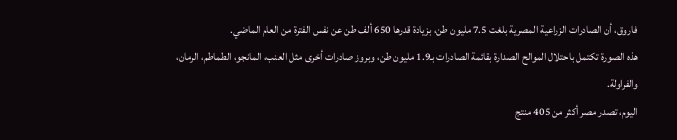فاروق، أن الصادرات الزراعية المصرية بلغت 7.5 مليون طن، بزيادة قدرها 650 ألف طن عن نفس الفترة من العام الماضي.
هذه الصورة تكتمل باحتلال الموالح الصدارة بقائمة الصادرات بـ1.9 مليون طن، وبروز صادرات أخرى مثل العنب، المانجو، الطماطم، الرمان، والفراولة.
اليوم، تصدر مصر أكثر من 405 منتج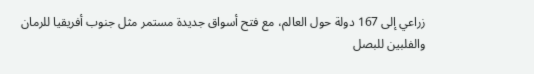زراعي إلى 167 دولة حول العالم، مع فتح أسواق جديدة مستمر مثل جنوب أفريقيا للرمان والفلبين للبصل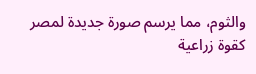والثوم، مما يرسم صورة جديدة لمصر كقوة زراعية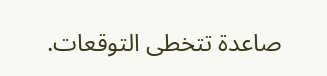صاعدة تتخطى التوقعات.